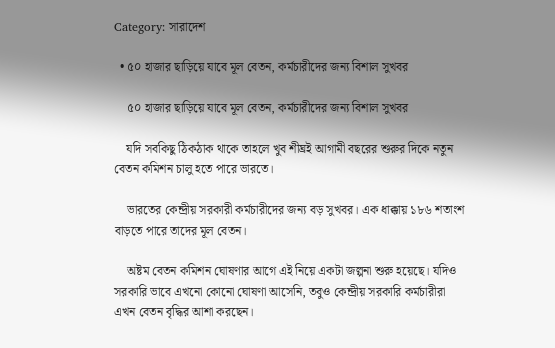Category: সারাদেশ

  • ৫০ হাজার ছাড়িয়ে যাবে মূল বেতন, কর্মচারীদের জন্য বিশাল সুখবর

    ৫০ হাজার ছাড়িয়ে যাবে মূল বেতন, কর্মচারীদের জন্য বিশাল সুখবর

    যদি সবকিছু ঠিকঠাক থাকে তাহলে খুব শীঘ্রই আগামী বছরের শুরুর দিকে নতুন বেতন কমিশন চালু হতে পারে ভারতে।

    ভারতের কেন্দ্রীয় সরকারী কর্মচারীদের জন্য বড় সুখবর। এক ধাক্কায় ১৮৬ শতাংশ বাড়তে পারে তাদের মূল বেতন।

    অষ্টম বেতন কমিশন ঘোষণার আগে এই নিয়ে একটা জল্পনা শুরু হয়েছে। যদিও সরকারি ভাবে এখনো কোনো ঘোষণা আসেনি, তবুও কেন্দ্রীয় সরকারি কর্মচারীরা এখন বেতন বৃদ্ধির আশা করছেন।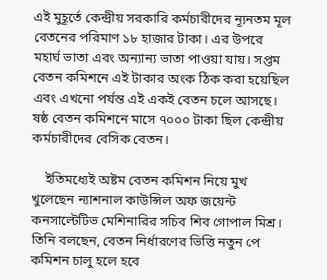এই মুহূর্তে কেন্দ্রীয় সরকারি কর্মচারীদের ন্যূনতম মূল বেতনের পরিমাণ ১৮ হাজার টাকা। এর উপরে মহার্ঘ ভাতা এবং অন্যান্য ভাতা পাওয়া যায়। সপ্তম বেতন কমিশনে এই টাকার অংক ঠিক করা হয়েছিল এবং এখনো পর্যন্ত এই একই বেতন চলে আসছে। ষষ্ঠ বেতন কমিশনে মাসে ৭০০০ টাকা ছিল কেন্দ্রীয় কর্মচারীদের বেসিক বেতন।

    ইতিমধ্যেই অষ্টম বেতন কমিশন নিয়ে মুখ খুলেছেন ন্যাশনাল কাউন্সিল অফ জয়েন্ট কনসাল্টেটিভ মেশিনারির সচিব শিব গোপাল মিশ্র। তিনি বলছেন, বেতন নির্ধারণের ভিত্তি নতুন পে কমিশন চালু হলে হবে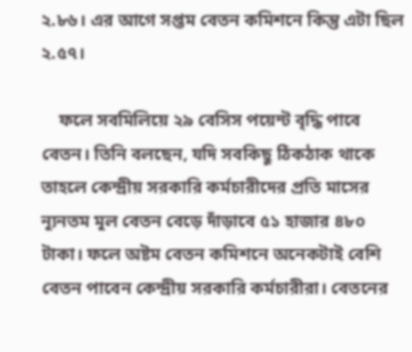২.৮৬। এর আগে সপ্তম বেতন কমিশনে কিন্তু এটা ছিল ২.৫৭।

    ফলে সবমিলিয়ে ২৯ বেসিস পয়েন্ট বৃদ্ধি পাবে বেতন। তিনি বলছেন, যদি সবকিছু ঠিকঠাক থাকে তাহলে কেন্দ্রীয় সরকারি কর্মচারীদের প্রতি মাসের ন্যূনতম মূল বেতন বেড়ে দাঁড়াবে ৫১ হাজার ৪৮০ টাকা। ফলে অষ্টম বেতন কমিশনে অনেকটাই বেশি বেতন পাবেন কেন্দ্রীয় সরকারি কর্মচারীরা। বেতনের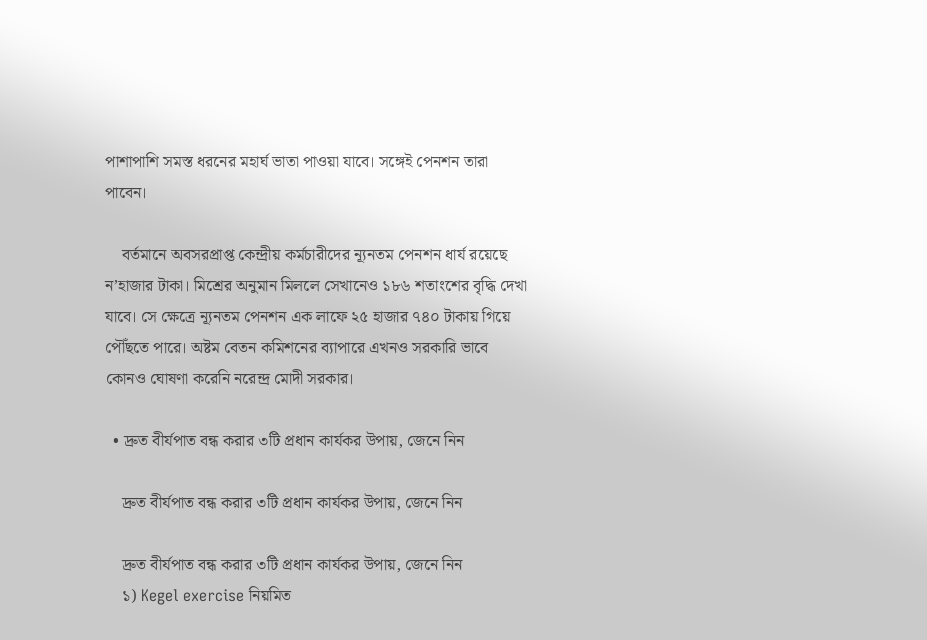পাশাপাশি সমস্ত ধরনের মহার্ঘ ভাতা পাওয়া যাবে। সঙ্গেই পেনশন তারা পাবেন।

    বর্তমানে অবসরপ্রাপ্ত কেন্দ্রীয় কর্মচারীদের ন্যূনতম পেনশন ধার্য রয়েছে ন’হাজার টাকা। মিশ্রের অনুমান মিললে সেখানেও ১৮৬ শতাংশের বৃদ্ধি দেখা যাবে। সে ক্ষেত্রে ন্যূনতম পেনশন এক লাফে ২৫ হাজার ৭৪০ টাকায় গিয়ে পৌঁছতে পারে। অষ্টম বেতন কমিশনের ব্যাপারে এখনও সরকারি ভাবে কোনও ঘোষণা করেনি নরেন্দ্র মোদী সরকার।

  • দ্রুত বীর্যপাত বন্ধ করার ৩টি প্রধান কার্যকর উপায়, জেনে নিন

    দ্রুত বীর্যপাত বন্ধ করার ৩টি প্রধান কার্যকর উপায়, জেনে নিন

    দ্রুত বীর্যপাত বন্ধ করার ৩টি প্রধান কার্যকর উপায়, জেনে নিন
    ১) Kegel exercise নিয়মিত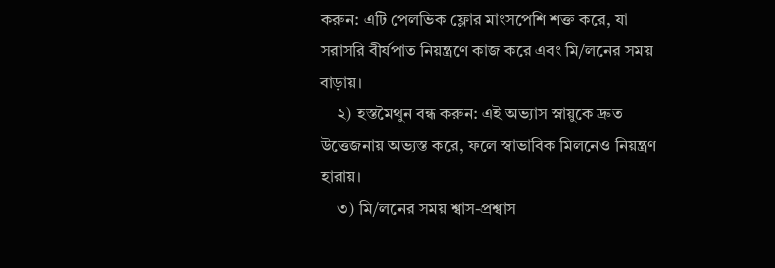করুন: এটি পেলভিক ফ্লোর মাংসপেশি শক্ত করে, যা সরাসরি বীর্যপাত নিয়ন্ত্রণে কাজ করে এবং মি/লনের সময় বাড়ায়।
    ২) হস্তমৈথুন বন্ধ করুন: এই অভ্যাস স্নায়ুকে দ্রুত উত্তেজনায় অভ্যস্ত করে, ফলে স্বাভাবিক মিলনেও নিয়ন্ত্রণ হারায়।
    ৩) মি/লনের সময় শ্বাস-প্রশ্বাস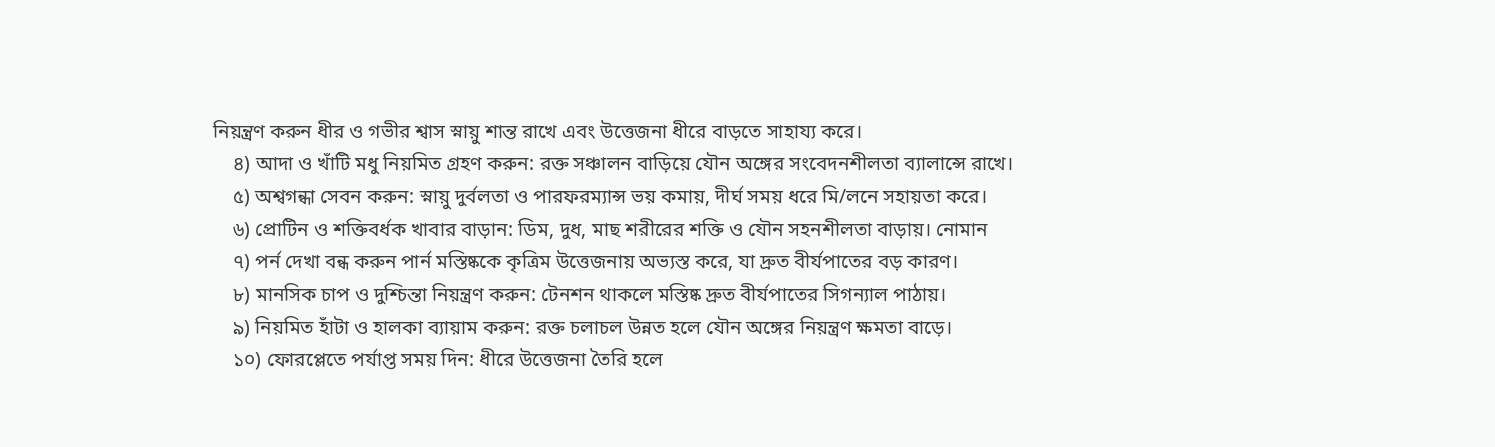নিয়ন্ত্রণ করুন ধীর ও গভীর শ্বাস স্নায়ু শান্ত রাখে এবং উত্তেজনা ধীরে বাড়তে সাহায্য করে।
    ৪) আদা ও খাঁটি মধু নিয়মিত গ্রহণ করুন: রক্ত সঞ্চালন বাড়িয়ে যৌন অঙ্গের সংবেদনশীলতা ব্যালান্সে রাখে।
    ৫) অশ্বগন্ধা সেবন করুন: স্নায়ু দুর্বলতা ও পারফরম্যান্স ভয় কমায়, দীর্ঘ সময় ধরে মি/লনে সহায়তা করে।
    ৬) প্রোটিন ও শক্তিবর্ধক খাবার বাড়ান: ডিম, দুধ, মাছ শরীরের শক্তি ও যৌন সহনশীলতা বাড়ায়। নোমান
    ৭) পর্ন দেখা বন্ধ করুন পার্ন মস্তিষ্ককে কৃত্রিম উত্তেজনায় অভ্যস্ত করে, যা দ্রুত বীর্যপাতের বড় কারণ।
    ৮) মানসিক চাপ ও দুশ্চিন্তা নিয়ন্ত্রণ করুন: টেনশন থাকলে মস্তিষ্ক দ্রুত বীর্যপাতের সিগন্যাল পাঠায়।
    ৯) নিয়মিত হাঁটা ও হালকা ব্যায়াম করুন: রক্ত চলাচল উন্নত হলে যৌন অঙ্গের নিয়ন্ত্রণ ক্ষমতা বাড়ে।
    ১০) ফোরপ্লেতে পর্যাপ্ত সময় দিন: ধীরে উত্তেজনা তৈরি হলে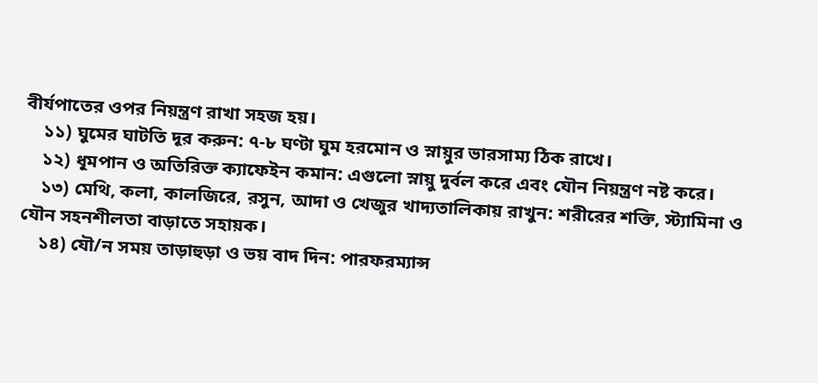বীর্যপাতের ওপর নিয়ন্ত্রণ রাখা সহজ হয়।
    ১১) ঘুমের ঘাটতি দূর করুন: ৭-৮ ঘণ্টা ঘুম হরমোন ও স্নায়ুর ভারসাম্য ঠিক রাখে।
    ১২) ধূমপান ও অতিরিক্ত ক্যাফেইন কমান: এগুলো স্নায়ু দুর্বল করে এবং যৌন নিয়ন্ত্রণ নষ্ট করে।
    ১৩) মেথি, কলা, কালজিরে, রসুন, আদা ও খেজুর খাদ্যতালিকায় রাখুন: শরীরের শক্তি, স্ট্যামিনা ও যৌন সহনশীলতা বাড়াতে সহায়ক।
    ১৪) যৌ/ন সময় তাড়াহুড়া ও ভয় বাদ দিন: পারফরম্যান্স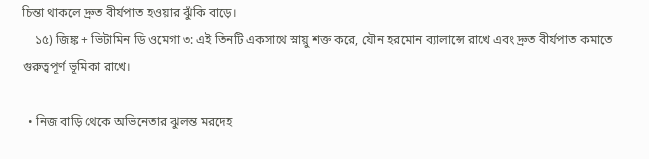চিন্তা থাকলে দ্রুত বীর্যপাত হওয়ার ঝুঁকি বাড়ে।
    ১৫) জিঙ্ক + ভিটামিন ডি ওমেগা ৩: এই তিনটি একসাথে স্নায়ু শক্ত করে, যৌন হরমোন ব্যালান্সে রাখে এবং দ্রুত বীর্যপাত কমাতে গুরুত্বপূর্ণ ভূমিকা রাখে।

  • নিজ বাড়ি থেকে অভিনেতার ঝুলন্ত মরদেহ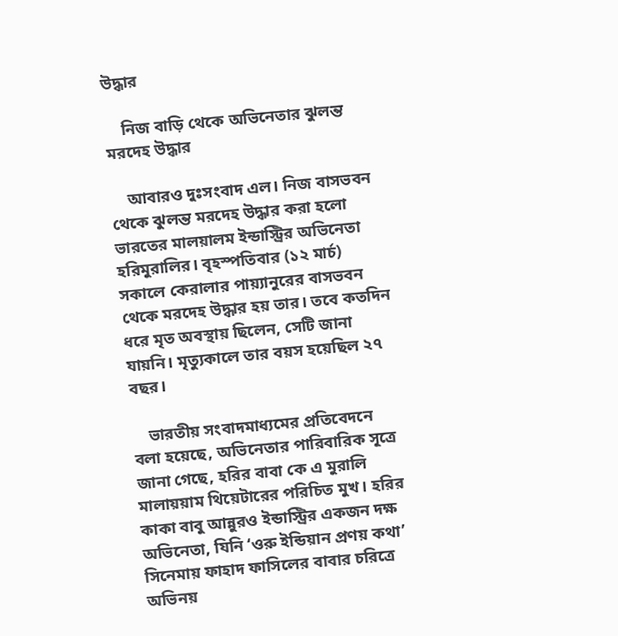উদ্ধার

    নিজ বাড়ি থেকে অভিনেতার ঝুলন্ত মরদেহ উদ্ধার

    আবারও দুঃসংবাদ এল। নিজ বাসভবন থেকে ঝুলন্ত মরদেহ উদ্ধার করা হলো ভারতের মালয়ালম ইন্ডাস্ট্রির অভিনেতা হরিমুরালির। বৃহস্পতিবার (১২ মার্চ) সকালে কেরালার পায়্যানুরের বাসভবন থেকে মরদেহ উদ্ধার হয় তার। তবে কতদিন ধরে মৃত অবস্থায় ছিলেন, সেটি জানা যায়নি। মৃত্যুকালে তার বয়স হয়েছিল ২৭ বছর।

    ভারতীয় সংবাদমাধ্যমের প্রতিবেদনে বলা হয়েছে, অভিনেতার পারিবারিক সূত্রে জানা গেছে, হরির বাবা কে এ মুরালি মালায়য়াম থিয়েটারের পরিচিত মুখ। হরির কাকা বাবু আন্নুরও ইন্ডাস্ট্রির একজন দক্ষ অভিনেতা, যিনি ‘ওরু ইন্ডিয়ান প্রণয় কথা’ সিনেমায় ফাহাদ ফাসিলের বাবার চরিত্রে অভিনয়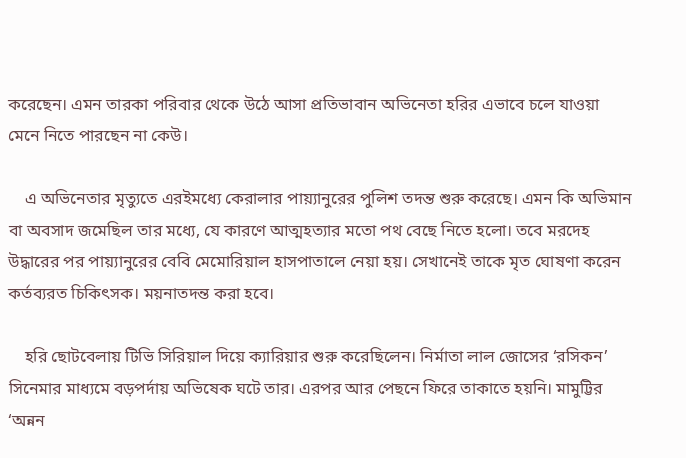করেছেন। এমন তারকা পরিবার থেকে উঠে আসা প্রতিভাবান অভিনেতা হরির এভাবে চলে যাওয়া মেনে নিতে পারছেন না কেউ।

    এ অভিনেতার মৃত্যুতে এরইমধ্যে কেরালার পায়্যানুরের পুলিশ তদন্ত শুরু করেছে। এমন কি অভিমান বা অবসাদ জমেছিল তার মধ্যে, যে কারণে আত্মহত্যার মতো পথ বেছে নিতে হলো। তবে মরদেহ উদ্ধারের পর পায়্যানুরের বেবি মেমোরিয়াল হাসপাতালে নেয়া হয়। সেখানেই তাকে মৃত ঘোষণা করেন কর্তব্যরত চিকিৎসক। ময়নাতদন্ত করা হবে।

    হরি ছোটবেলায় টিভি সিরিয়াল দিয়ে ক্যারিয়ার শুরু করেছিলেন। নির্মাতা লাল জোসের ‘রসিকন’ সিনেমার মাধ্যমে বড়পর্দায় অভিষেক ঘটে তার। এরপর আর পেছনে ফিরে তাকাতে হয়নি। মামুট্টির ‘অন্নন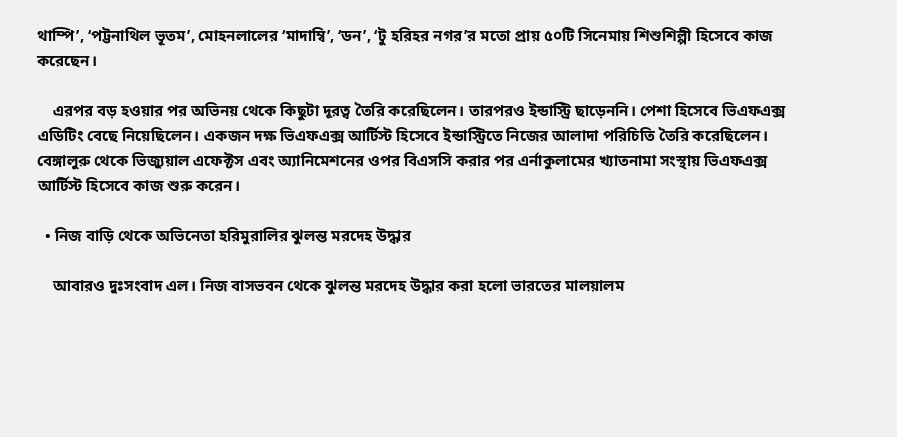থাম্পি’, ‘পট্টনাথিল ভূতম’, মোহনলালের ‘মাদাম্বি’, ‘ডন’, ‘টু হরিহর নগর’র মতো প্রায় ৫০টি সিনেমায় শিশুশিল্পী হিসেবে কাজ করেছেন।

    এরপর বড় হওয়ার পর অভিনয় থেকে কিছুটা দূরত্ব তৈরি করেছিলেন। তারপরও ইন্ডাস্ট্রি ছাড়েননি। পেশা হিসেবে ভিএফএক্স এডিটিং বেছে নিয়েছিলেন। একজন দক্ষ ভিএফএক্স আর্টিস্ট হিসেবে ইন্ডাস্ট্রিতে নিজের আলাদা পরিচিতি তৈরি করেছিলেন। বেঙ্গালুরু থেকে ভিজ্যুয়াল এফেক্টস এবং অ্যানিমেশনের ওপর বিএসসি করার পর এর্নাকুলামের খ্যাতনামা সংস্থায় ভিএফএক্স আর্টিস্ট হিসেবে কাজ শুরু করেন।

  • নিজ বাড়ি থেকে অভিনেতা হরিমুরালির ঝুলন্ত মরদেহ উদ্ধার

    আবারও দুঃসংবাদ এল। নিজ বাসভবন থেকে ঝুলন্ত মরদেহ উদ্ধার করা হলো ভারতের মালয়ালম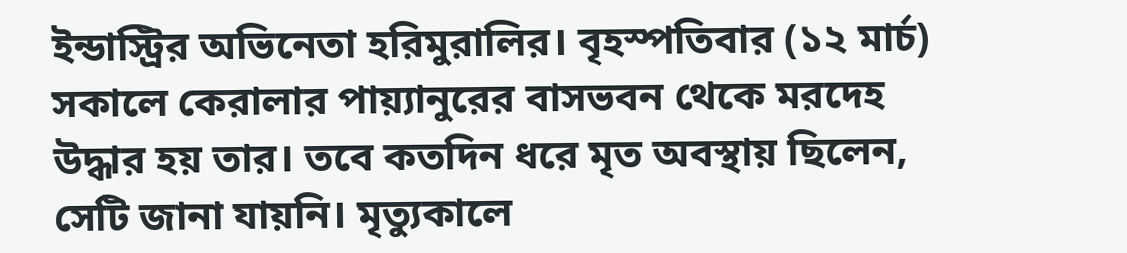ইন্ডাস্ট্রির অভিনেতা হরিমুরালির। বৃহস্পতিবার (১২ মার্চ) সকালে কেরালার পায়্যানুরের বাসভবন থেকে মরদেহ উদ্ধার হয় তার। তবে কতদিন ধরে মৃত অবস্থায় ছিলেন, সেটি জানা যায়নি। মৃত্যুকালে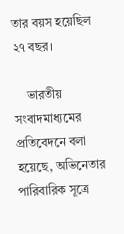তার বয়স হয়েছিল ২৭ বছর।

    ভারতীয় সংবাদমাধ্যমের প্রতিবেদনে বলা হয়েছে, অভিনেতার পারিবারিক সূত্রে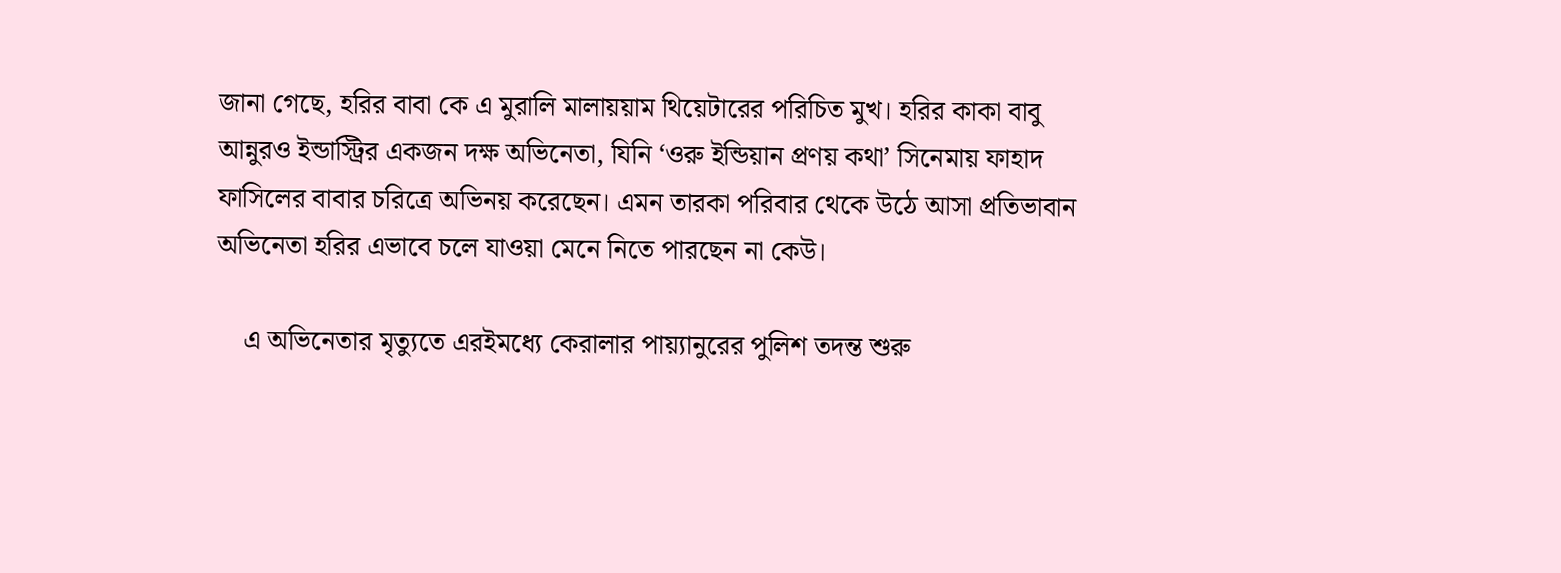জানা গেছে, হরির বাবা কে এ মুরালি মালায়য়াম থিয়েটারের পরিচিত মুখ। হরির কাকা বাবু আন্নুরও ইন্ডাস্ট্রির একজন দক্ষ অভিনেতা, যিনি ‘ওরু ইন্ডিয়ান প্রণয় কথা’ সিনেমায় ফাহাদ ফাসিলের বাবার চরিত্রে অভিনয় করেছেন। এমন তারকা পরিবার থেকে উঠে আসা প্রতিভাবান অভিনেতা হরির এভাবে চলে যাওয়া মেনে নিতে পারছেন না কেউ।

    এ অভিনেতার মৃত্যুতে এরইমধ্যে কেরালার পায়্যানুরের পুলিশ তদন্ত শুরু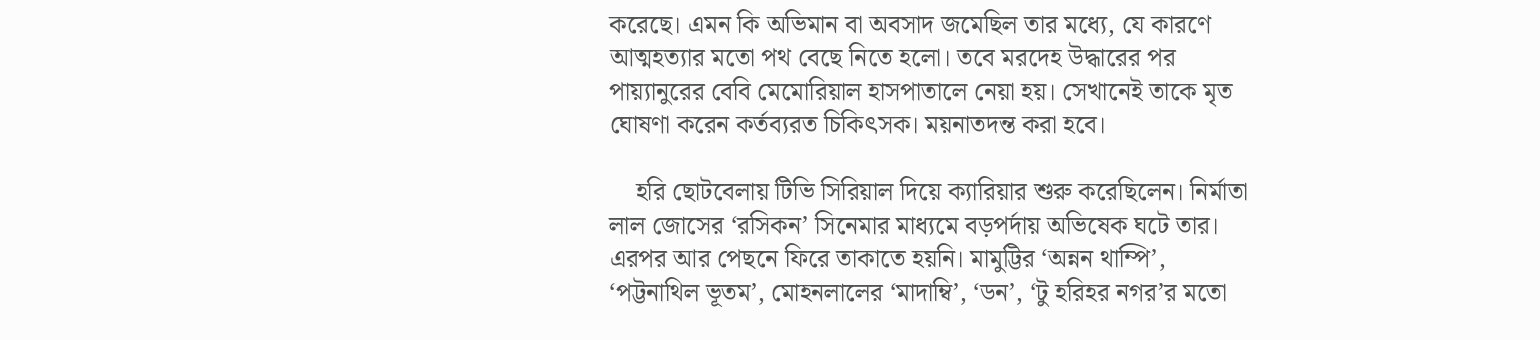করেছে। এমন কি অভিমান বা অবসাদ জমেছিল তার মধ্যে, যে কারণে আত্মহত্যার মতো পথ বেছে নিতে হলো। তবে মরদেহ উদ্ধারের পর পায়্যানুরের বেবি মেমোরিয়াল হাসপাতালে নেয়া হয়। সেখানেই তাকে মৃত ঘোষণা করেন কর্তব্যরত চিকিৎসক। ময়নাতদন্ত করা হবে।

    হরি ছোটবেলায় টিভি সিরিয়াল দিয়ে ক্যারিয়ার শুরু করেছিলেন। নির্মাতা লাল জোসের ‘রসিকন’ সিনেমার মাধ্যমে বড়পর্দায় অভিষেক ঘটে তার। এরপর আর পেছনে ফিরে তাকাতে হয়নি। মামুট্টির ‘অন্নন থাম্পি’, ‘পট্টনাথিল ভূতম’, মোহনলালের ‘মাদাম্বি’, ‘ডন’, ‘টু হরিহর নগর’র মতো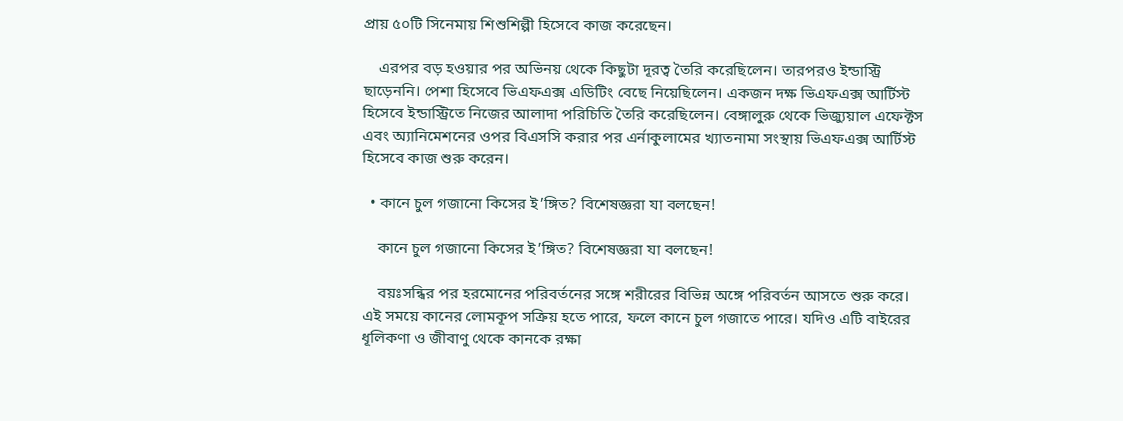প্রায় ৫০টি সিনেমায় শিশুশিল্পী হিসেবে কাজ করেছেন।

    এরপর বড় হওয়ার পর অভিনয় থেকে কিছুটা দূরত্ব তৈরি করেছিলেন। তারপরও ইন্ডাস্ট্রি ছাড়েননি। পেশা হিসেবে ভিএফএক্স এডিটিং বেছে নিয়েছিলেন। একজন দক্ষ ভিএফএক্স আর্টিস্ট হিসেবে ইন্ডাস্ট্রিতে নিজের আলাদা পরিচিতি তৈরি করেছিলেন। বেঙ্গালুরু থেকে ভিজ্যুয়াল এফেক্টস এবং অ্যানিমেশনের ওপর বিএসসি করার পর এর্নাকুলামের খ্যাতনামা সংস্থায় ভিএফএক্স আর্টিস্ট হিসেবে কাজ শুরু করেন।

  • কানে চুল গজানো কিসের ই’ঙ্গিত? বিশেষজ্ঞরা যা বলছেন!

    কানে চুল গজানো কিসের ই’ঙ্গিত? বিশেষজ্ঞরা যা বলছেন!

    বয়ঃসন্ধির পর হরমোনের পরিবর্তনের সঙ্গে শরীরের বিভিন্ন অঙ্গে পরিবর্তন আসতে শুরু করে। এই সময়ে কানের লোমকূপ সক্রিয় হতে পারে, ফলে কানে চুল গজাতে পারে। যদিও এটি বাইরের ধূলিকণা ও জীবাণু থেকে কানকে রক্ষা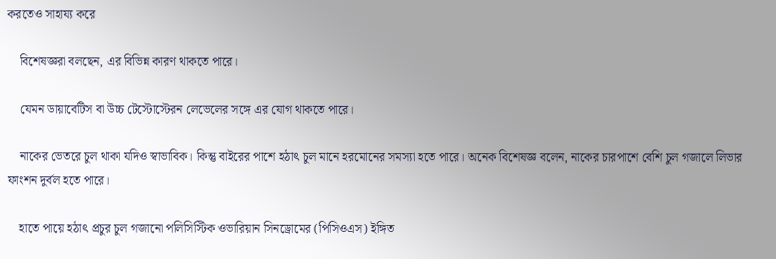করতেও সাহায্য করে

    বিশেষজ্ঞরা বলছেন, এর বিভিন্ন কারণ থাকতে পারে।

    যেমন ডায়াবেটিস বা উচ্চ টেস্টোস্টেরন লেভেলের সঙ্গে এর যোগ থাকতে পারে।

    নাকের ভেতরে চুল থাকা যদিও স্বাভাবিক। কিন্তু বাইরের পাশে হঠাৎ চুল মানে হরমোনের সমস্যা হতে পারে। অনেক বিশেষজ্ঞ বলেন, নাকের চারপাশে বেশি চুল গজালে লিভার ফাংশন দুর্বল হতে পারে।

    হাতে পায়ে হঠাৎ প্রচুর চুল গজানো পলিসিস্টিক ওভারিয়ান সিনড্রোমের (পিসিওএস) ইঙ্গিত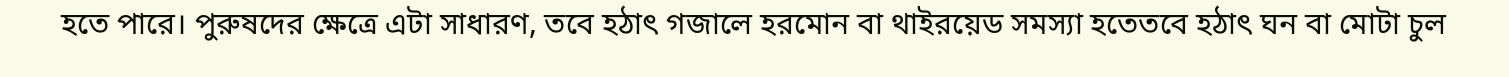হতে পারে। পুরুষদের ক্ষেত্রে এটা সাধারণ, তবে হঠাৎ গজালে হরমোন বা থাইরয়েড সমস্যা হতেতবে হঠাৎ ঘন বা মোটা চুল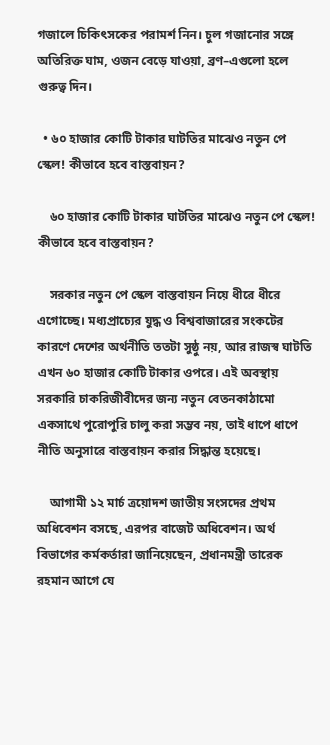গজালে চিকিৎসকের পরামর্শ নিন। চুল গজানোর সঙ্গে অতিরিক্ত ঘাম, ওজন বেড়ে যাওয়া, ব্রণ–এগুলো হলে গুরুত্ব দিন।

  • ৬০ হাজার কোটি টাকার ঘাটতির মাঝেও নতুন পে স্কেল! কীভাবে হবে বাস্তবায়ন?

    ৬০ হাজার কোটি টাকার ঘাটতির মাঝেও নতুন পে স্কেল! কীভাবে হবে বাস্তবায়ন?

    সরকার নতুন পে স্কেল বাস্তবায়ন নিয়ে ধীরে ধীরে এগোচ্ছে। মধ্যপ্রাচ্যের যুদ্ধ ও বিশ্ববাজারের সংকটের কারণে দেশের অর্থনীতি ততটা সুষ্ঠু নয়, আর রাজস্ব ঘাটতি এখন ৬০ হাজার কোটি টাকার ওপরে। এই অবস্থায় সরকারি চাকরিজীবীদের জন্য নতুন বেতনকাঠামো একসাথে পুরোপুরি চালু করা সম্ভব নয়, তাই ধাপে ধাপে নীতি অনুসারে বাস্তবায়ন করার সিদ্ধান্ত হয়েছে।

    আগামী ১২ মার্চ ত্রয়োদশ জাতীয় সংসদের প্রথম অধিবেশন বসছে, এরপর বাজেট অধিবেশন। অর্থ বিভাগের কর্মকর্তারা জানিয়েছেন, প্রধানমন্ত্রী তারেক রহমান আগে যে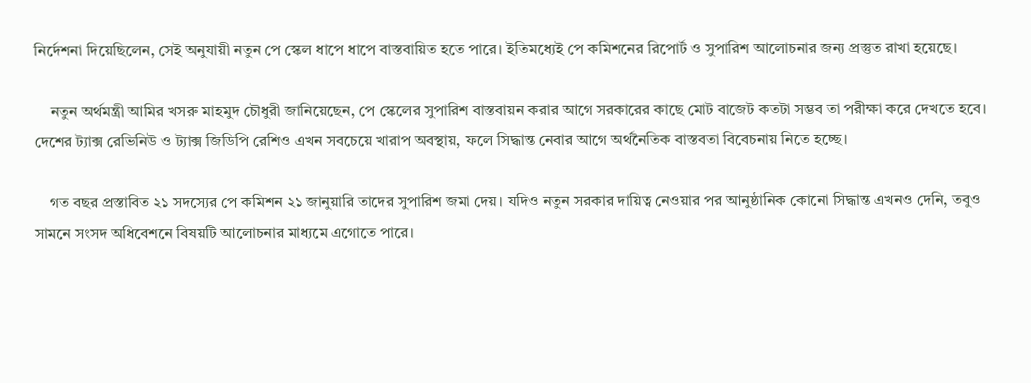নির্দেশনা দিয়েছিলেন, সেই অনুযায়ী নতুন পে স্কেল ধাপে ধাপে বাস্তবায়িত হতে পারে। ইতিমধ্যেই পে কমিশনের রিপোর্ট ও সুপারিশ আলোচনার জন্য প্রস্তুত রাখা হয়েছে।

    নতুন অর্থমন্ত্রী আমির খসরু মাহমুদ চৌধুরী জানিয়েছেন, পে স্কেলের সুপারিশ বাস্তবায়ন করার আগে সরকারের কাছে মোট বাজেট কতটা সম্ভব তা পরীক্ষা করে দেখতে হবে। দেশের ট্যাক্স রেভিনিউ ও ট্যাক্স জিডিপি রেশিও এখন সবচেয়ে খারাপ অবস্থায়, ফলে সিদ্ধান্ত নেবার আগে অর্থনৈতিক বাস্তবতা বিবেচনায় নিতে হচ্ছে।

    গত বছর প্রস্তাবিত ২১ সদস্যের পে কমিশন ২১ জানুয়ারি তাদের সুপারিশ জমা দেয়। যদিও নতুন সরকার দায়িত্ব নেওয়ার পর আনুষ্ঠানিক কোনো সিদ্ধান্ত এখনও দেনি, তবুও সামনে সংসদ অধিবেশনে বিষয়টি আলোচনার মাধ্যমে এগোতে পারে।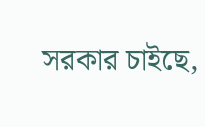সরকার চাইছে,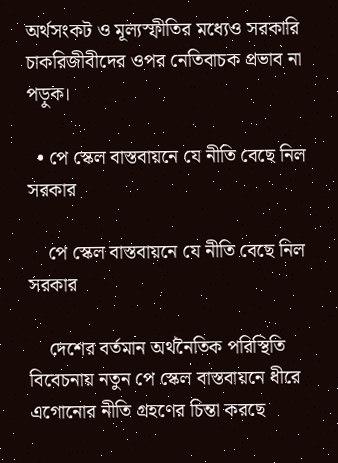অর্থসংকট ও মূল্যস্ফীতির মধ্যেও সরকারি চাকরিজীবীদের ওপর নেতিবাচক প্রভাব না পড়ুক।

  • পে স্কেল বাস্তবায়নে যে নীতি বেছে নিল সরকার

    পে স্কেল বাস্তবায়নে যে নীতি বেছে নিল সরকার

    দেশের বর্তমান অর্থনৈতিক পরিস্থিতি বিবেচনায় নতুন পে স্কেল বাস্তবায়নে ধীরে এগোনোর নীতি গ্রহণের চিন্তা করছে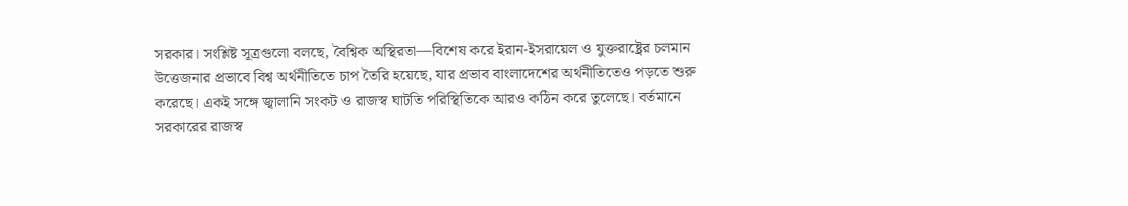সরকার। সংশ্লিষ্ট সূত্রগুলো বলছে, বৈশ্বিক অস্থিরতা—বিশেষ করে ইরান-ইসরায়েল ও যুক্তরাষ্ট্রের চলমান উত্তেজনার প্রভাবে বিশ্ব অর্থনীতিতে চাপ তৈরি হয়েছে, যার প্রভাব বাংলাদেশের অর্থনীতিতেও পড়তে শুরু করেছে। একই সঙ্গে জ্বালানি সংকট ও রাজস্ব ঘাটতি পরিস্থিতিকে আরও কঠিন করে তুলেছে। বর্তমানে সরকারের রাজস্ব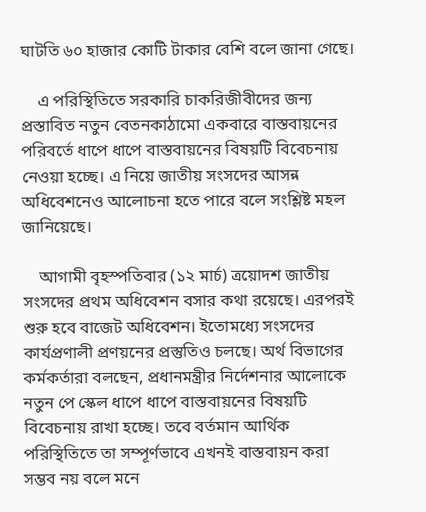ঘাটতি ৬০ হাজার কোটি টাকার বেশি বলে জানা গেছে।

    এ পরিস্থিতিতে সরকারি চাকরিজীবীদের জন্য প্রস্তাবিত নতুন বেতনকাঠামো একবারে বাস্তবায়নের পরিবর্তে ধাপে ধাপে বাস্তবায়নের বিষয়টি বিবেচনায় নেওয়া হচ্ছে। এ নিয়ে জাতীয় সংসদের আসন্ন অধিবেশনেও আলোচনা হতে পারে বলে সংশ্লিষ্ট মহল জানিয়েছে।

    আগামী বৃহস্পতিবার (১২ মার্চ) ত্রয়োদশ জাতীয় সংসদের প্রথম অধিবেশন বসার কথা রয়েছে। এরপরই শুরু হবে বাজেট অধিবেশন। ইতোমধ্যে সংসদের কার্যপ্রণালী প্রণয়নের প্রস্তুতিও চলছে। অর্থ বিভাগের কর্মকর্তারা বলছেন, প্রধানমন্ত্রীর নির্দেশনার আলোকে নতুন পে স্কেল ধাপে ধাপে বাস্তবায়নের বিষয়টি বিবেচনায় রাখা হচ্ছে। তবে বর্তমান আর্থিক পরিস্থিতিতে তা সম্পূর্ণভাবে এখনই বাস্তবায়ন করা সম্ভব নয় বলে মনে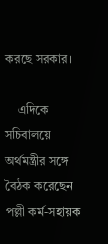করছে সরকার।

    এদিকে সচিবালয়ে অর্থমন্ত্রীর সঙ্গে বৈঠক করেছেন পল্লী কর্ম-সহায়ক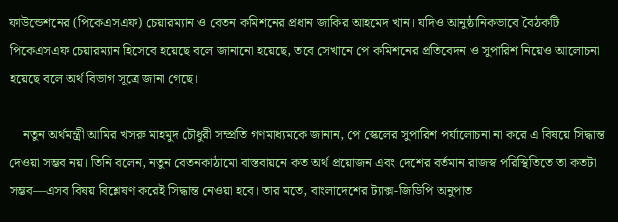ফাউন্ডেশনের (পিকেএসএফ) চেয়ারম্যান ও বেতন কমিশনের প্রধান জাকির আহমেদ খান। যদিও আনুষ্ঠানিকভাবে বৈঠকটি পিকেএসএফ চেয়ারম্যান হিসেবে হয়েছে বলে জানানো হয়েছে, তবে সেখানে পে কমিশনের প্রতিবেদন ও সুপারিশ নিয়েও আলোচনা হয়েছে বলে অর্থ বিভাগ সূত্রে জানা গেছে।

    নতুন অর্থমন্ত্রী আমির খসরু মাহমুদ চৌধুরী সম্প্রতি গণমাধ্যমকে জানান, পে স্কেলের সুপারিশ পর্যালোচনা না করে এ বিষয়ে সিদ্ধান্ত দেওয়া সম্ভব নয়। তিনি বলেন, নতুন বেতনকাঠামো বাস্তবায়নে কত অর্থ প্রয়োজন এবং দেশের বর্তমান রাজস্ব পরিস্থিতিতে তা কতটা সম্ভব—এসব বিষয় বিশ্লেষণ করেই সিদ্ধান্ত নেওয়া হবে। তার মতে, বাংলাদেশের ট্যাক্স-জিডিপি অনুপাত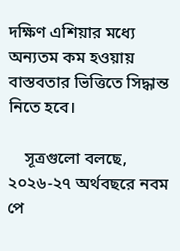দক্ষিণ এশিয়ার মধ্যে অন্যতম কম হওয়ায় বাস্তবতার ভিত্তিতে সিদ্ধান্ত নিতে হবে।

    সূত্রগুলো বলছে, ২০২৬-২৭ অর্থবছরে নবম পে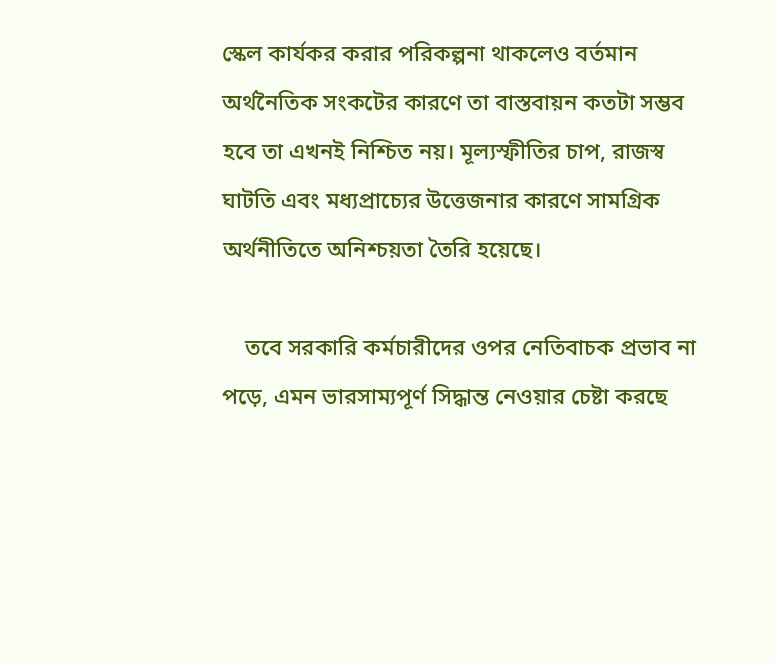স্কেল কার্যকর করার পরিকল্পনা থাকলেও বর্তমান অর্থনৈতিক সংকটের কারণে তা বাস্তবায়ন কতটা সম্ভব হবে তা এখনই নিশ্চিত নয়। মূল্যস্ফীতির চাপ, রাজস্ব ঘাটতি এবং মধ্যপ্রাচ্যের উত্তেজনার কারণে সামগ্রিক অর্থনীতিতে অনিশ্চয়তা তৈরি হয়েছে।

    তবে সরকারি কর্মচারীদের ওপর নেতিবাচক প্রভাব না পড়ে, এমন ভারসাম্যপূর্ণ সিদ্ধান্ত নেওয়ার চেষ্টা করছে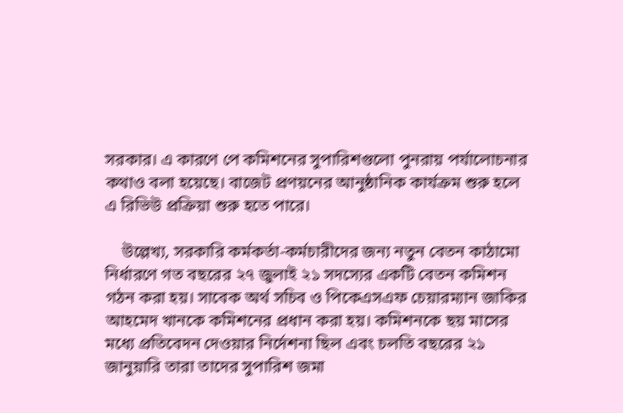সরকার। এ কারণে পে কমিশনের সুপারিশগুলো পুনরায় পর্যালোচনার কথাও বলা হয়েছে। বাজেট প্রণয়নের আনুষ্ঠানিক কার্যক্রম শুরু হলে এ রিভিউ প্রক্রিয়া শুরু হতে পারে।

    উল্লেখ্য, সরকারি কর্মকর্তা-কর্মচারীদের জন্য নতুন বেতন কাঠামো নির্ধারণে গত বছরের ২৭ জুলাই ২১ সদস্যের একটি বেতন কমিশন গঠন করা হয়। সাবেক অর্থ সচিব ও পিকেএসএফ চেয়ারম্যান জাকির আহমেদ খানকে কমিশনের প্রধান করা হয়। কমিশনকে ছয় মাসের মধ্যে প্রতিবেদন দেওয়ার নির্দেশনা ছিল এবং চলতি বছরের ২১ জানুয়ারি তারা তাদের সুপারিশ জমা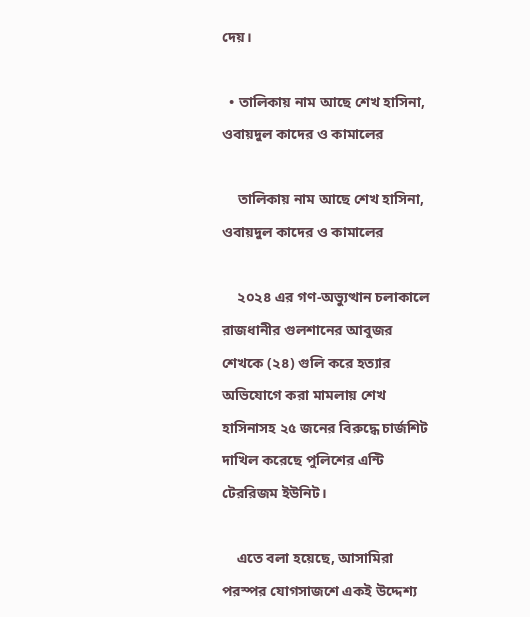দেয়।

  • তালিকায় নাম আছে শেখ হাসিনা, ওবায়দুল কাদের ও কামালের

    তালিকায় নাম আছে শেখ হাসিনা, ওবায়দুল কাদের ও কামালের

    ২০২৪ এর গণ-অভ্যুত্থান চলাকালে রাজধানীর গুলশানের আবুজর শেখকে (২৪) গুলি করে হত্যার অভিযোগে করা মামলায় শেখ হাসিনাসহ ২৫ জনের বিরুদ্ধে চার্জশিট দাখিল করেছে পুলিশের এন্টি টেররিজম ইউনিট।

    এতে বলা হয়েছে, আসামিরা পরস্পর যোগসাজশে একই উদ্দেশ্য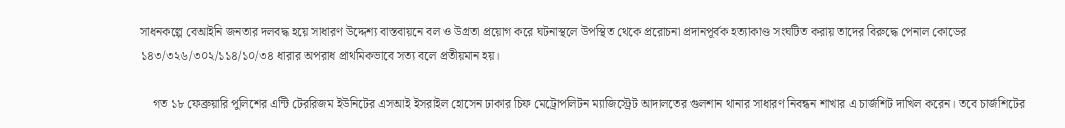সাধনকল্পে বেআইনি জনতার দলবদ্ধ হয়ে সাধারণ উদ্দেশ্য বাস্তবায়নে বল ও উগ্রতা প্রয়োগ করে ঘটনাস্থলে উপস্থিত থেকে প্ররোচনা প্রদানপূর্বক হত্যাকাণ্ড সংঘটিত করায় তাদের বিরুদ্ধে পেনাল কোডের ১৪৩/৩২৬/৩০২/১১৪/১০/৩৪ ধারার অপরাধ প্রাথমিকভাবে সত্য বলে প্রতীয়মান হয়।

    গত ১৮ ফেব্রুয়ারি পুলিশের এন্টি টেররিজম ইউনিটের এসআই ইসরাইল হোসেন ঢাকার চিফ মেট্রোপলিটন ম্যাজিস্ট্রেট আদালতের গুলশান থানার সাধারণ নিবন্ধন শাখার এ চার্জশিট দাখিল করেন। তবে চার্জশিটের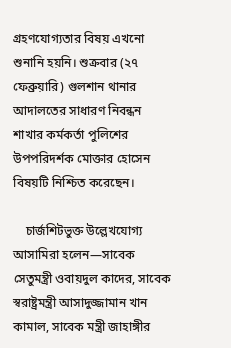গ্রহণযোগ্যতার বিষয় এখনো শুনানি হয়নি। শুক্রবার (২৭ ফেব্রুয়ারি) গুলশান থানার আদালতের সাধারণ নিবন্ধন শাখার কর্মকর্তা পুলিশের উপপরিদর্শক মোক্তার হোসেন বিষয়টি নিশ্চিত করেছেন।

    চার্জশিটভুক্ত উল্লেখযোগ্য আসামিরা হলেন—সাবেক সেতুমন্ত্রী ওবায়দুল কাদের, সাবেক স্বরাষ্ট্রমন্ত্রী আসাদুজ্জামান খান কামাল, সাবেক মন্ত্রী জাহাঙ্গীর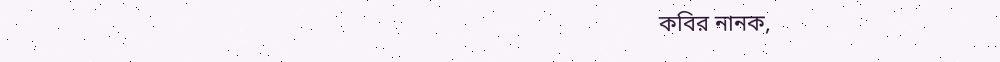কবির নানক,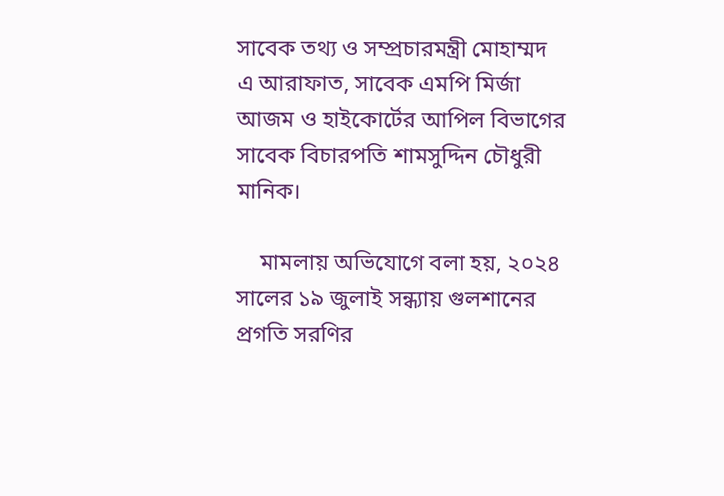সাবেক তথ্য ও সম্প্রচারমন্ত্রী মোহাম্মদ এ আরাফাত, সাবেক এমপি মির্জা আজম ও হাইকোর্টের আপিল বিভাগের সাবেক বিচারপতি শামসুদ্দিন চৌধুরী মানিক।

    মামলায় অভিযোগে বলা হয়, ২০২৪ সালের ১৯ জুলাই সন্ধ্যায় গুলশানের প্রগতি সরণির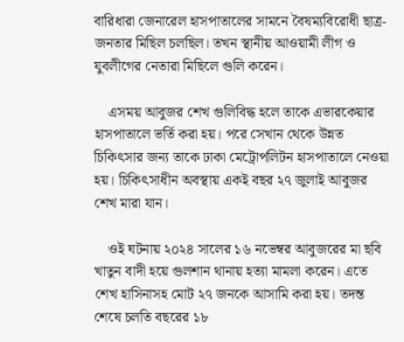বারিধারা জেনারেল হাসপাতালের সামনে বৈষম্যবিরোধী ছাত্র-জনতার মিছিল চলছিল। তখন স্থানীয় আওয়ামী লীগ ও যুবলীগের নেতারা মিছিলে গুলি করেন।

    এসময় আবুজর শেখ গুলিবিদ্ধ হলে তাকে এভারকেয়ার হাসপাতালে ভর্তি করা হয়। পরে সেখান থেকে উন্নত চিকিৎসার জন্য তাকে ঢাকা মেট্রোপলিটন হাসপাতালে নেওয়া হয়। চিকিৎসাধীন অবস্থায় একই বছর ২৭ জুলাই আবুজর শেখ মারা যান।

    ওই ঘটনায় ২০২৪ সালের ১৬ নভেম্বর আবুজরের মা ছবি খাতুন বাদী হয়ে গুলশান থানায় হত্যা মামলা করেন। এতে শেখ হাসিনাসহ মোট ২৭ জনকে আসামি করা হয়। তদন্ত শেষে চলতি বছরের ১৮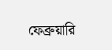ফেব্রুয়ারি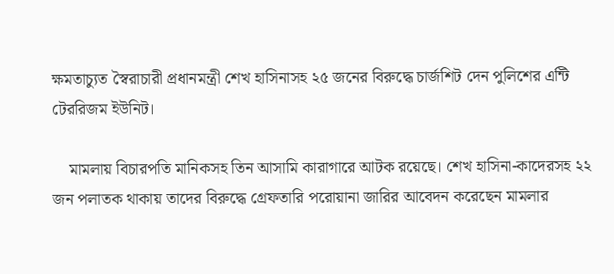ক্ষমতাচ্যুত স্বৈরাচারী প্রধানমন্ত্রী শেখ হাসিনাসহ ২৫ জনের বিরুদ্ধে চার্জশিট দেন পুলিশের এন্টি টেররিজম ইউনিট।

    মামলায় বিচারপতি মানিকসহ তিন আসামি কারাগারে আটক রয়েছে। শেখ হাসিনা-কাদেরসহ ২২ জন পলাতক থাকায় তাদের বিরুদ্ধে গ্রেফতারি পরোয়ানা জারির আবেদন করেছেন মামলার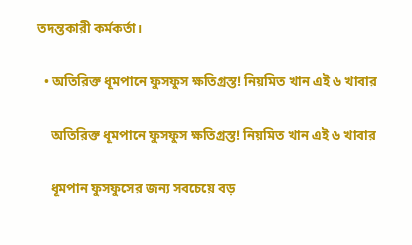তদন্তকারী কর্মকর্তা।

  • অতিরিক্ত ধূমপানে ফুসফুস ক্ষতিগ্রস্ত! নিয়মিত খান এই ৬ খাবার

    অতিরিক্ত ধূমপানে ফুসফুস ক্ষতিগ্রস্ত! নিয়মিত খান এই ৬ খাবার

    ধূমপান ফুসফুসের জন্য সবচেয়ে বড়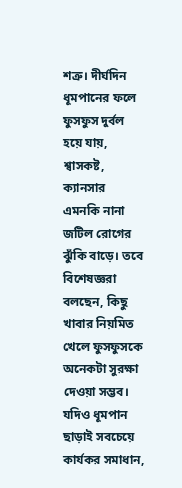শত্রু। দীর্ঘদিন ধূমপানের ফলে ফুসফুস দুর্বল হয়ে যায়, শ্বাসকষ্ট, ক্যানসার এমনকি নানা জটিল রোগের ঝুঁকি বাড়ে। তবে বিশেষজ্ঞরা বলছেন, কিছু খাবার নিয়মিত খেলে ফুসফুসকে অনেকটা সুরক্ষা দেওয়া সম্ভব। যদিও ধূমপান ছাড়াই সবচেয়ে কার্যকর সমাধান,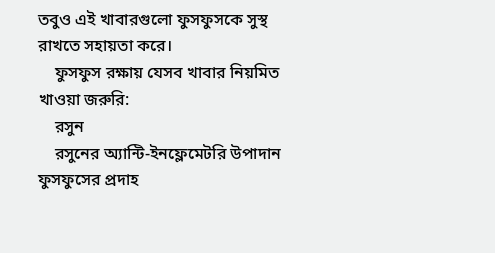তবুও এই খাবারগুলো ফুসফুসকে সুস্থ রাখতে সহায়তা করে।
    ফুসফুস রক্ষায় যেসব খাবার নিয়মিত খাওয়া জরুরি:
    রসুন
    রসুনের অ্যান্টি-ইনফ্লেমেটরি উপাদান ফুসফুসের প্রদাহ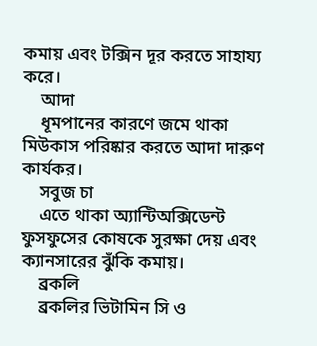কমায় এবং টক্সিন দূর করতে সাহায্য করে।
    আদা
    ধূমপানের কারণে জমে থাকা মিউকাস পরিষ্কার করতে আদা দারুণ কার্যকর।
    সবুজ চা
    এতে থাকা অ্যান্টিঅক্সিডেন্ট ফুসফুসের কোষকে সুরক্ষা দেয় এবং ক্যানসারের ঝুঁকি কমায়।
    ব্রকলি
    ব্রকলির ভিটামিন সি ও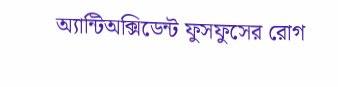অ্যান্টিঅক্সিডেন্ট ফুসফুসের রোগ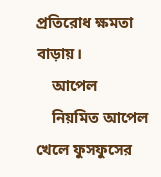প্রতিরোধ ক্ষমতা বাড়ায়।
    আপেল
    নিয়মিত আপেল খেলে ফুসফুসের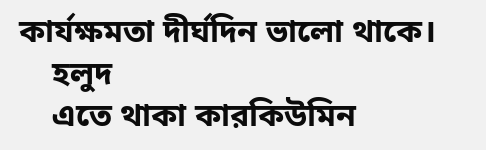কার্যক্ষমতা দীর্ঘদিন ভালো থাকে।
    হলুদ
    এতে থাকা কারকিউমিন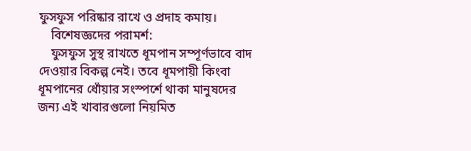ফুসফুস পরিষ্কার রাখে ও প্রদাহ কমায়।
    বিশেষজ্ঞদের পরামর্শ:
    ফুসফুস সুস্থ রাখতে ধূমপান সম্পূর্ণভাবে বাদ দেওয়ার বিকল্প নেই। তবে ধূমপায়ী কিংবা ধূমপানের ধোঁয়ার সংস্পর্শে থাকা মানুষদের জন্য এই খাবারগুলো নিয়মিত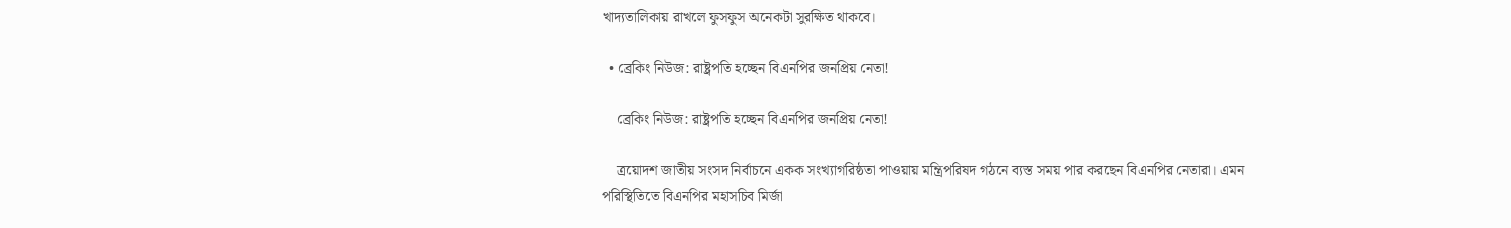খাদ্যতালিকায় রাখলে ফুসফুস অনেকটা সুরক্ষিত থাকবে।

  • ব্রেকিং নিউজ: রাষ্ট্রপতি হচ্ছেন বিএনপির জনপ্রিয় নেতা!

    ব্রেকিং নিউজ: রাষ্ট্রপতি হচ্ছেন বিএনপির জনপ্রিয় নেতা!

    ত্রয়োদশ জাতীয় সংসদ নির্বাচনে একক সংখ্যাগরিষ্ঠতা পাওয়ায় মন্ত্রিপরিষদ গঠনে ব্যস্ত সময় পার করছেন বিএনপির নেতারা। এমন পরিস্থিতিতে বিএনপির মহাসচিব মির্জা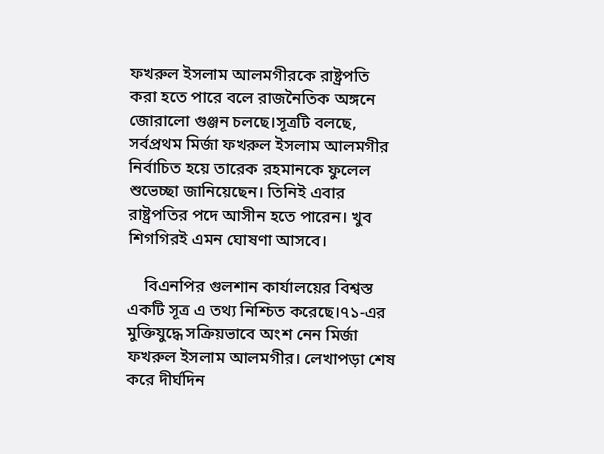ফখরুল ইসলাম আলমগীরকে রাষ্ট্রপতি করা হতে পারে বলে রাজনৈতিক অঙ্গনে জোরালো গুঞ্জন চলছে।সূত্রটি বলছে, সর্বপ্রথম মির্জা ফখরুল ইসলাম আলমগীর নির্বাচিত হয়ে তারেক রহমানকে ফুলেল শুভেচ্ছা জানিয়েছেন। তিনিই এবার রাষ্ট্রপতির পদে আসীন হতে পারেন। খুব শিগগিরই এমন ঘোষণা আসবে।

    বিএনপির গুলশান কার্যালয়ের বিশ্বস্ত একটি সূত্র এ তথ্য নিশ্চিত করেছে।৭১-এর মুক্তিযুদ্ধে সক্রিয়ভাবে অংশ নেন মির্জা ফখরুল ইসলাম আলমগীর। লেখাপড়া শেষ করে দীর্ঘদিন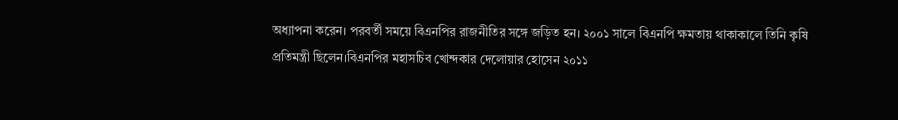অধ্যাপনা করেন। পরবর্তী সময়ে বিএনপির রাজনীতির সঙ্গে জড়িত হন। ২০০১ সালে বিএনপি ক্ষমতায় থাকাকালে তিনি কৃষি প্রতিমন্ত্রী ছিলেন।বিএনপির মহাসচিব খোন্দকার দেলোয়ার হোসেন ২০১১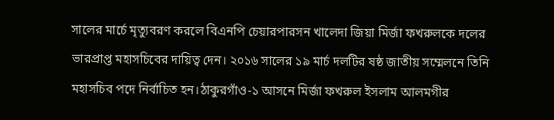সালের মার্চে মৃত্যুবরণ করলে বিএনপি চেয়ারপারসন খালেদা জিয়া মির্জা ফখরুলকে দলের ভারপ্রাপ্ত মহাসচিবের দায়িত্ব দেন। ২০১৬ সালের ১৯ মার্চ দলটির ষষ্ঠ জাতীয় সম্মেলনে তিনি মহাসচিব পদে নির্বাচিত হন।ঠাকুরগাঁও-১ আসনে মির্জা ফখরুল ইসলাম আলমগীর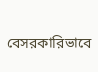বেসরকারিভাবে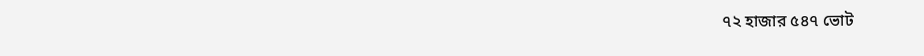৭২ হাজার ৫৪৭ ভোট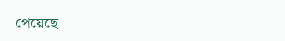পেয়েছে